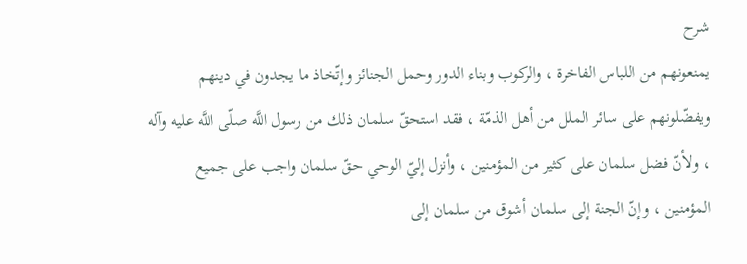شرح
يمنعونهم من اللباس الفاخرة ، والركوب وبناء الدور وحمل الجنائز وإتّخاذ ما يجدون في دينهم ويفضّلونهم على سائر الملل من أهل الذمّة ، فقد استحقّ سلمان ذلك من رسول اللَّه صلّى اللَّه عليه وآله ، ولأنّ فضل سلمان على كثير من المؤمنين ، وأنزل إليّ الوحي حقّ سلمان واجب على جميع المؤمنين ، وإنّ الجنة إلى سلمان أشوق من سلمان إلى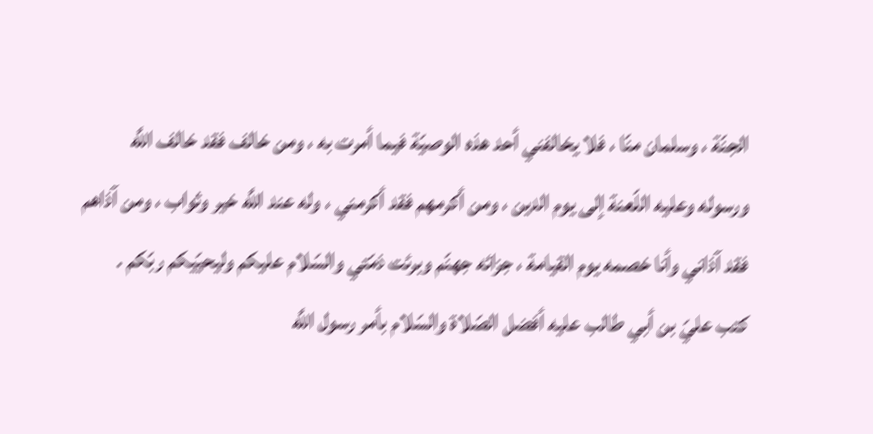الجنّة ، وسلمان منّا ، فلا يخالفني أحد هذه الوصيّة فيما أمرت به ، ومن خالف فقد خالف اللَّه ورسوله وعليه اللّعنة إلى يوم الدين ، ومن أكرمهم فقد أكرمني ، وله عند اللَّه خير وثواب ، ومن آذاهم فقد آذاني وأنا خصمه يوم القيامة ، جزائه جهنّم وبرئت ذمّتي والسّلام عليكم وليحيّيكم ربّكم .
كتب عليّ بن أبي طالب عليه أفضل الصّلاة والسّلام بأمر رسول اللَّه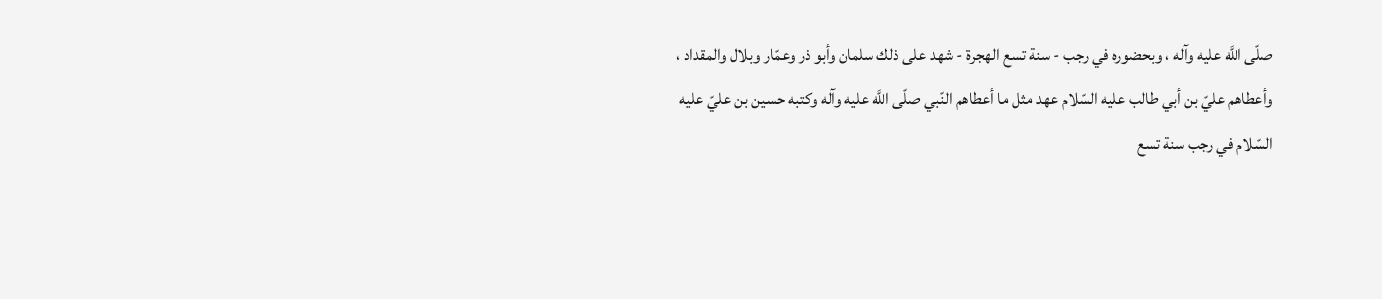صلّى اللَّه عليه وآله ، وبحضوره في رجب - سنة تسع الهجرة - شهد على ذلك سلمان وأبو ذر وعمّار وبلال والمقداد ، وأعطاهم عليّ بن أبي طالب عليه السّلام عهد مثل ما أعطاهم النّبي صلّى اللَّه عليه وآله وكتبه حسين بن عليّ عليه السّلام في رجب سنة تسع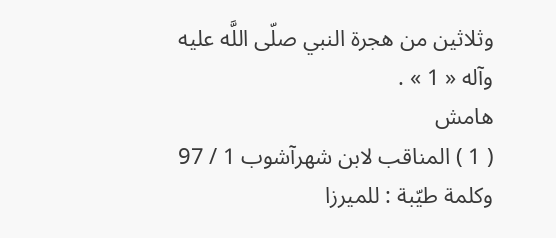وثلاثين من هجرة النبي صلّى اللَّه عليه وآله « 1 » .
هامش
( 1 ) المناقب لابن شهرآشوب 1 / 97 وكلمة طيّبة : للميرزا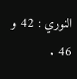النوري : 42 و 46 .